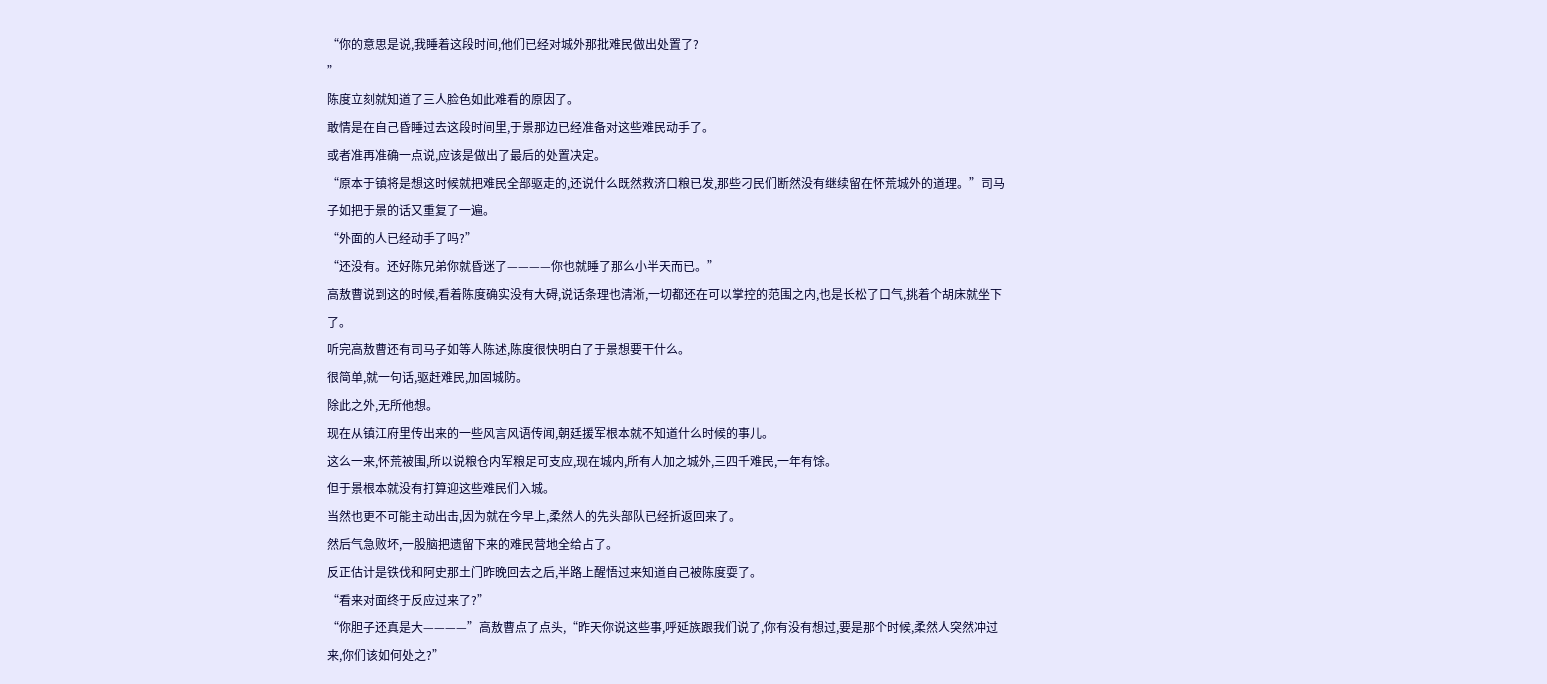“你的意思是说,我睡着这段时间,他们已经对城外那批难民做出处置了?
”
陈度立刻就知道了三人脸色如此难看的原因了。
敢情是在自己昏睡过去这段时间里,于景那边已经准备对这些难民动手了。
或者准再准确一点说,应该是做出了最后的处置决定。
“原本于镇将是想这时候就把难民全部驱走的,还说什么既然救济口粮已发,那些刁民们断然没有继续留在怀荒城外的道理。”司马子如把于景的话又重复了一遍。
“外面的人已经动手了吗?”
“还没有。还好陈兄弟你就昏迷了————你也就睡了那么小半天而已。”
高敖曹说到这的时候,看着陈度确实没有大碍,说话条理也清淅,一切都还在可以掌控的范围之内,也是长松了口气,挑着个胡床就坐下了。
听完高敖曹还有司马子如等人陈述,陈度很快明白了于景想要干什么。
很简单,就一句话,驱赶难民,加固城防。
除此之外,无所他想。
现在从镇江府里传出来的一些风言风语传闻,朝廷援军根本就不知道什么时候的事儿。
这么一来,怀荒被围,所以说粮仓内军粮足可支应,现在城内,所有人加之城外,三四千难民,一年有馀。
但于景根本就没有打算迎这些难民们入城。
当然也更不可能主动出击,因为就在今早上,柔然人的先头部队已经折返回来了。
然后气急败坏,一股脑把遗留下来的难民营地全给占了。
反正估计是铁伐和阿史那土门昨晚回去之后,半路上醒悟过来知道自己被陈度耍了。
“看来对面终于反应过来了?”
“你胆子还真是大————”高敖曹点了点头,“昨天你说这些事,呼延族跟我们说了,你有没有想过,要是那个时候,柔然人突然冲过来,你们该如何处之?”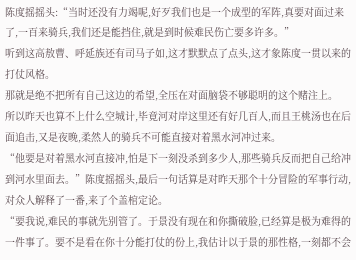陈度摇摇头:“当时还没有力竭呢,好歹我们也是一个成型的军阵,真要对面过来了,一百来骑兵,我们还是能挡住,就是到时候难民伤亡要多许多。”
听到这高敖曹、呼延族还有司马子如,这才默默点了点头,这才象陈度一贯以来的打仗风格。
那就是绝不把所有自己这边的希望,全压在对面脑袋不够聪明的这个赌注上。
所以昨天也算不上什么空城计,毕竟河对岸这里还有好几百人,而且王桃汤也在后面追击,又是夜晚,柔然人的骑兵不可能直接对着黑水河冲过来。
“他要是对着黑水河直接冲,怕是下一刻没杀到多少人,那些骑兵反而把自己给冲到河水里面去。”陈度摇摇头,最后一句话算是对昨天那个十分冒险的军事行动,对众人解释了一番,来了个盖棺定论。
“要我说,难民的事就先别管了。于景没有现在和你撕破脸,已经算是极为难得的一件事了。要不是看在你十分能打仗的份上,我估计以于景的那性格,一刻都不会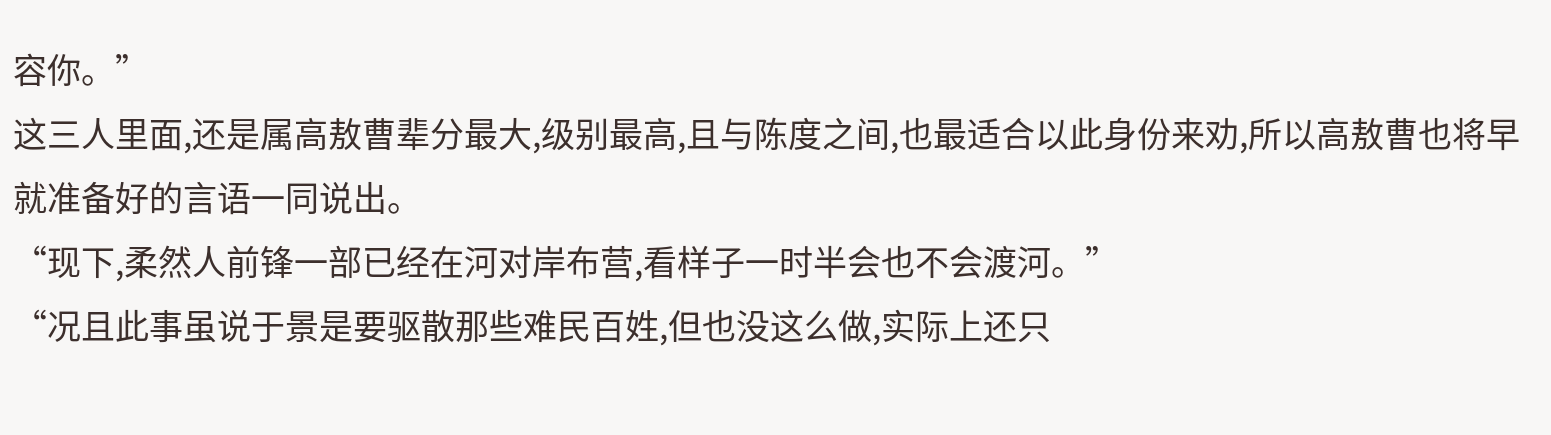容你。”
这三人里面,还是属高敖曹辈分最大,级别最高,且与陈度之间,也最适合以此身份来劝,所以高敖曹也将早就准备好的言语一同说出。
“现下,柔然人前锋一部已经在河对岸布营,看样子一时半会也不会渡河。”
“况且此事虽说于景是要驱散那些难民百姓,但也没这么做,实际上还只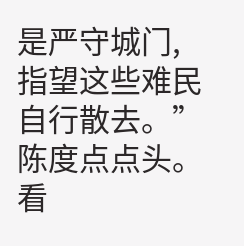是严守城门,指望这些难民自行散去。”
陈度点点头。
看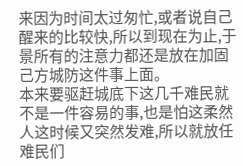来因为时间太过匆忙,或者说自己醒来的比较快,所以到现在为止,于景所有的注意力都还是放在加固己方城防这件事上面。
本来要驱赶城底下这几千难民就不是一件容易的事,也是怕这柔然人这时候又突然发难,所以就放任难民们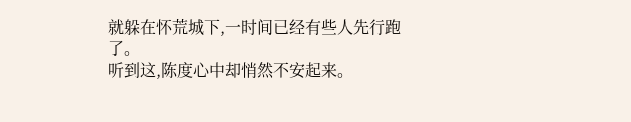就躲在怀荒城下,一时间已经有些人先行跑了。
听到这,陈度心中却悄然不安起来。